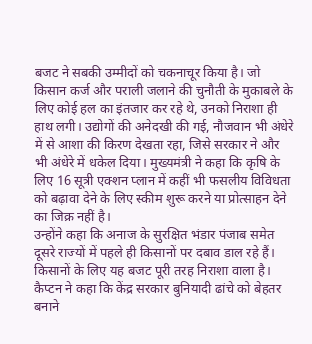बजट ने सबकी उम्मीदों को चकनाचूर किया है। जो किसान कर्ज और पराली जलाने की चुनौती के मुकाबले के लिए कोई हल का इंतजार कर रहे थे, उनको निराशा ही हाथ लगी। उद्योगों की अनेदखी की गई, नौजवान भी अंधेरे में से आशा की किरण देखता रहा, जिसे सरकार ने और भी अंधेरे में धकेल दिया। मुख्यमंत्री ने कहा कि कृषि के लिए 16 सूत्री एक्शन प्लान में कहीं भी फसलीय विविधता को बढ़ावा देने के लिए स्कीम शुरू करने या प्रोत्साहन देने का जिक्र नहीं है।
उन्होंने कहा कि अनाज के सुरक्षित भंडार पंजाब समेत दूसरे राज्यों में पहले ही किसानों पर दबाव डाल रहे हैं। किसानों के लिए यह बजट पूरी तरह निराशा वाला है। कैप्टन ने कहा कि केंद्र सरकार बुनियादी ढांचे को बेहतर बनाने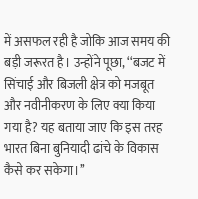में असफल रही है जोकि आज समय की बड़ी जरूरत है। उन्होंने पूछा, ‘‘बजट में सिंचाई और बिजली क्षेत्र को मजबूत और नवीनीकरण के लिए क्या किया गया है? यह बताया जाए कि इस तरह भारत बिना बुनियादी ढांचे के विकास कैसे कर सकेगा।’’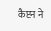कैप्टन ने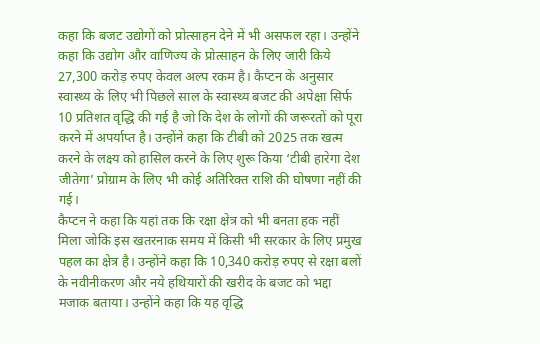कहा कि बजट उद्योगों को प्रोत्साहन देने में भी असफल रहा। उन्होंने कहा कि उद्योग और वाणिज्य के प्रोत्साहन के लिए जारी किये 27,300 करोड़ रुपए केवल अल्प रकम है। कैप्टन के अनुसार स्वास्थ्य के लिए भी पिछले साल के स्वास्थ्य बजट की अपेक्षा सिर्फ 10 प्रतिशत वृद्धि की गई है जो कि देश के लोगों की जरूरतों को पूरा करने में अपर्याप्त है। उन्होंने कहा कि टीबी को 2025 तक खत्म करने के लक्ष्य को हासिल करने के लिए शुरू किया ‘टीबी हारेगा देश जीतेगा’ प्रोग्राम के लिए भी कोई अतिरिक्त राशि की घोषणा नहीं की गई।
कैप्टन ने कहा कि यहां तक कि रक्षा क्षेत्र को भी बनता हक नहीं मिला जोकि इस खतरनाक समय में किसी भी सरकार के लिए प्रमुख पहल का क्षेत्र है। उन्होंने कहा कि 10,340 करोड़ रुपए से रक्षा बलों के नवीनीकरण और नये हथियारों की खरीद के बजट को भद्दा मजाक बताया। उन्होंने कहा कि यह वृद्धि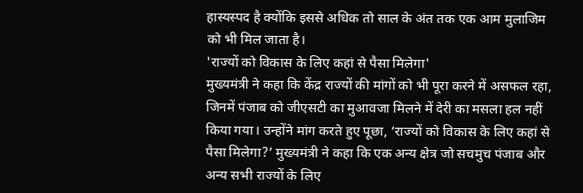हास्यस्पद है क्योंकि इससे अधिक तो साल के अंत तक एक आम मुलाजिम को भी मिल जाता है।
'राज्यों को विकास के लिए कहां से पैसा मिलेगा'
मुख्यमंत्री ने कहा कि केंद्र राज्यों की मांगों को भी पूरा करने में असफल रहा, जिनमें पंजाब को जीएसटी का मुआवजा मिलने में देरी का मसला हल नहीं किया गया। उन्होंने मांग करते हुए पूछा, ‘राज्यों को विकास के लिए कहां से पैसा मिलेगा?’ मुख्यमंत्री ने कहा कि एक अन्य क्षेत्र जो सचमुच पंजाब और अन्य सभी राज्यों के लिए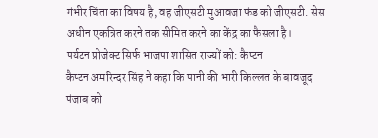गंभीर चिंता का विषय है, वह जीएसटी मुआवजा फंड को जीएसटी. सेस अधीन एकत्रित करने तक सीमित करने का केंद्र का फैसला है।
पर्यटन प्रोजेक्ट सिर्फ भाजपा शासित राज्यों को: कैप्टन
कैप्टन अमरिन्दर सिंह ने कहा कि पानी की भारी किल्लत के बावजूद पंजाब को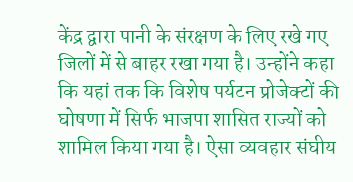केंद्र द्वारा पानी के संरक्षण के लिए रखे गए जिलों में से बाहर रखा गया है। उन्होंने कहा कि यहां तक कि विशेष पर्यटन प्रोजेक्टों की घोषणा में सिर्फ भाजपा शासित राज्यों को शामिल किया गया है। ऐसा व्यवहार संघीय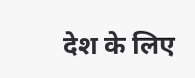देश के लिए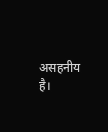असहनीय है।